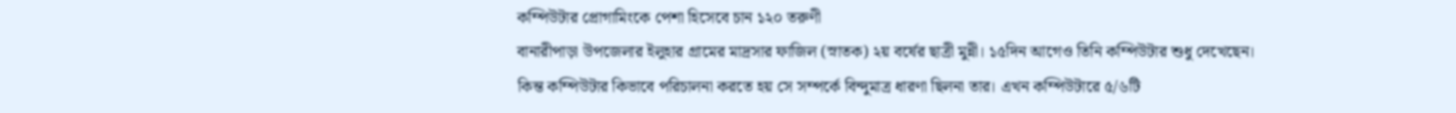কম্পিউটার প্রোগামিংকে পেশা হিসেবে চান ১২০ তরুণী
বানারীপাড়া উপজেলার ইলুহার গ্রামের মাদ্রসার ফাজিল (স্নাতক) ২য় বর্ষের ছাত্রী মুন্নী। ১৫দিন আগেও তিনি কম্পিউটার শুধু দেখেছেন।
কিন্ত কম্পিউটার কিভাবে পরিচালনা করতে হয় সে সম্পর্কে বিন্দুমাত্র ধারণা ছিলনা তার। এখন কম্পিউটারে ৫/৬টি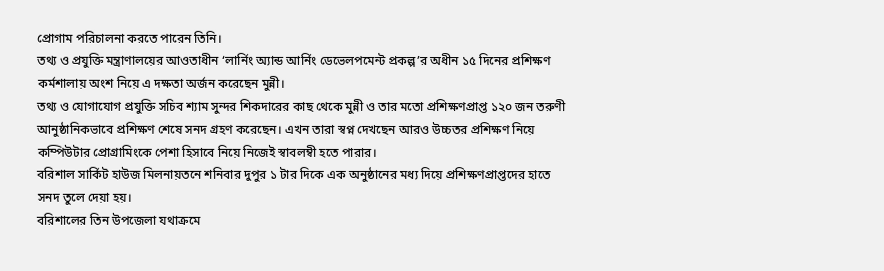প্রোগাম পরিচালনা করতে পারেন তিনি।
তথ্য ও প্রযুক্তি মন্ত্রাণালয়ের আওতাধীন ‘লার্নিং অ্যান্ড আর্নিং ডেভেলপমেন্ট প্রকল্প’র অধীন ১৫ দিনের প্রশিক্ষণ কর্মশালায় অংশ নিয়ে এ দক্ষতা অর্জন করেছেন মুন্নী।
তথ্য ও যোগাযোগ প্রযুক্তি সচিব শ্যাম সুন্দর শিকদারের কাছ থেকে মুন্নী ও তার মতো প্রশিক্ষণপ্রাপ্ত ১২০ জন তরুণী আনুষ্ঠানিকভাবে প্রশিক্ষণ শেষে সনদ গ্রহণ করেছেন। এখন তারা স্বপ্ন দেখছেন আরও উচ্চতর প্রশিক্ষণ নিয়ে কম্পিউটার প্রোগ্রামিংকে পেশা হিসাবে নিয়ে নিজেই স্বাবলম্বী হতে পারার।
বরিশাল সার্কিট হাউজ মিলনায়তনে শনিবার দুপুর ১ টার দিকে এক অনুষ্ঠানের মধ্য দিয়ে প্রশিক্ষণপ্রাপ্তদের হাতে সনদ তুলে দেয়া হয়।
বরিশালের তিন উপজেলা যথাক্রমে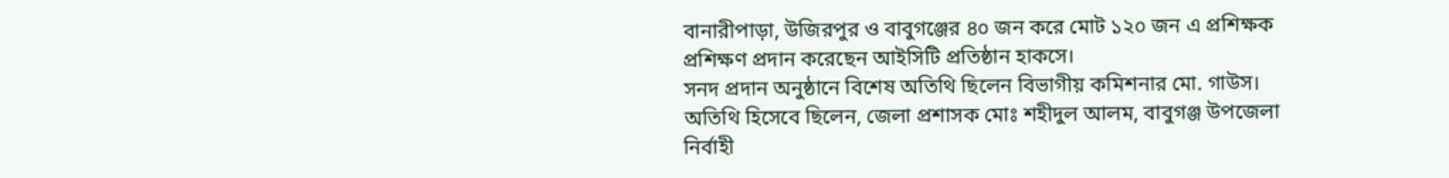বানারীপাড়া, উজিরপুর ও বাবুগঞ্জের ৪০ জন করে মোট ১২০ জন এ প্রশিক্ষক প্রশিক্ষণ প্রদান করেছেন আইসিটি প্রতিষ্ঠান হাকসে।
সনদ প্রদান অনুষ্ঠানে বিশেষ অতিথি ছিলেন বিভাগীয় কমিশনার মো. গাউস।
অতিথি হিসেবে ছিলেন, জেলা প্রশাসক মোঃ শহীদুল আলম, বাবুগঞ্জ উপজেলা নির্বাহী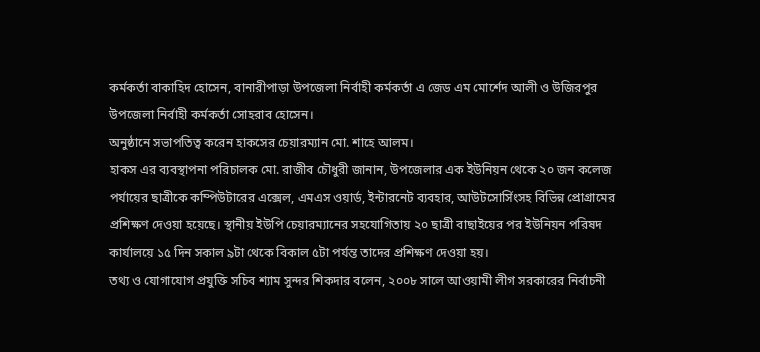কর্মকর্তা বাকাহিদ হোসেন, বানারীপাড়া উপজেলা নির্বাহী কর্মকর্তা এ জেড এম মোর্শেদ আলী ও উজিরপুর উপজেলা নির্বাহী কর্মকর্তা সোহরাব হোসেন।
অনুষ্ঠানে সভাপতিত্ব করেন হাকসের চেয়ারম্যান মো. শাহে আলম।
হাকস এর ব্যবস্থাপনা পরিচালক মো. রাজীব চৌধুরী জানান, উপজেলার এক ইউনিয়ন থেকে ২০ জন কলেজ পর্যায়ের ছাত্রীকে কম্পিউটারের এক্সেল, এমএস ওয়ার্ড, ইন্টারনেট ব্যবহার, আউটসোর্সিংসহ বিভিন্ন প্রোগ্রামের প্রশিক্ষণ দেওয়া হয়েছে। স্থানীয় ইউপি চেয়ারম্যানের সহযোগিতায় ২০ ছাত্রী বাছাইয়ের পর ইউনিয়ন পরিষদ কার্যালয়ে ১৫ দিন সকাল ৯টা থেকে বিকাল ৫টা পর্যন্ত তাদের প্রশিক্ষণ দেওয়া হয়।
তথ্য ও যোগাযোগ প্রযুক্তি সচিব শ্যাম সুন্দর শিকদার বলেন, ২০০৮ সালে আওয়ামী লীগ সরকারের নির্বাচনী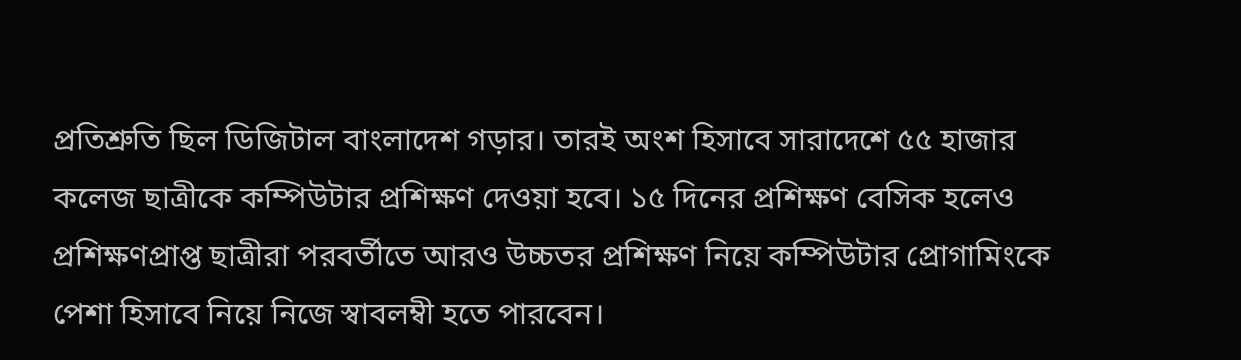প্রতিশ্রুতি ছিল ডিজিটাল বাংলাদেশ গড়ার। তারই অংশ হিসাবে সারাদেশে ৫৫ হাজার কলেজ ছাত্রীকে কম্পিউটার প্রশিক্ষণ দেওয়া হবে। ১৫ দিনের প্রশিক্ষণ বেসিক হলেও প্রশিক্ষণপ্রাপ্ত ছাত্রীরা পরবর্তীতে আরও উচ্চতর প্রশিক্ষণ নিয়ে কম্পিউটার প্রোগামিংকে পেশা হিসাবে নিয়ে নিজে স্বাবলম্বী হতে পারবেন।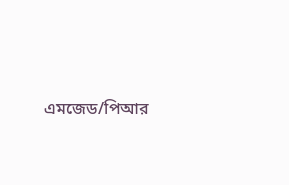এমজেড/পিআর